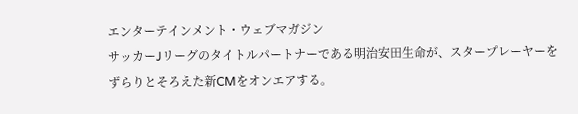エンターテインメント・ウェブマガジン
サッカーJリーグのタイトルパートナーである明治安田生命が、スタープレーヤーをずらりとそろえた新CMをオンエアする。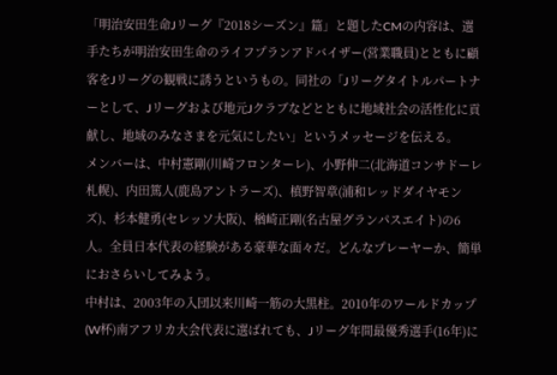「明治安田生命Jリーグ『2018シーズン』篇」と題したCMの内容は、選手たちが明治安田生命のライフプランアドバイザー(営業職員)とともに顧客をJリーグの観戦に誘うというもの。同社の「Jリーグタイトルパートナーとして、Jリーグおよび地元Jクラブなどとともに地域社会の活性化に貢献し、地域のみなさまを元気にしたい」というメッセージを伝える。
メンバーは、中村憲剛(川崎フロンターレ)、小野伸二(北海道コンサドーレ札幌)、内田篤人(鹿島アントラーズ)、槙野智章(浦和レッドダイヤモンズ)、杉本健勇(セレッソ大阪)、楢崎正剛(名古屋グランパスエイト)の6人。全員日本代表の経験がある豪華な面々だ。どんなプレーヤーか、簡単におさらいしてみよう。
中村は、2003年の入団以来川崎一筋の大黒柱。2010年のワールドカップ(W杯)南アフリカ大会代表に選ばれても、Jリーグ年間最優秀選手(16年)に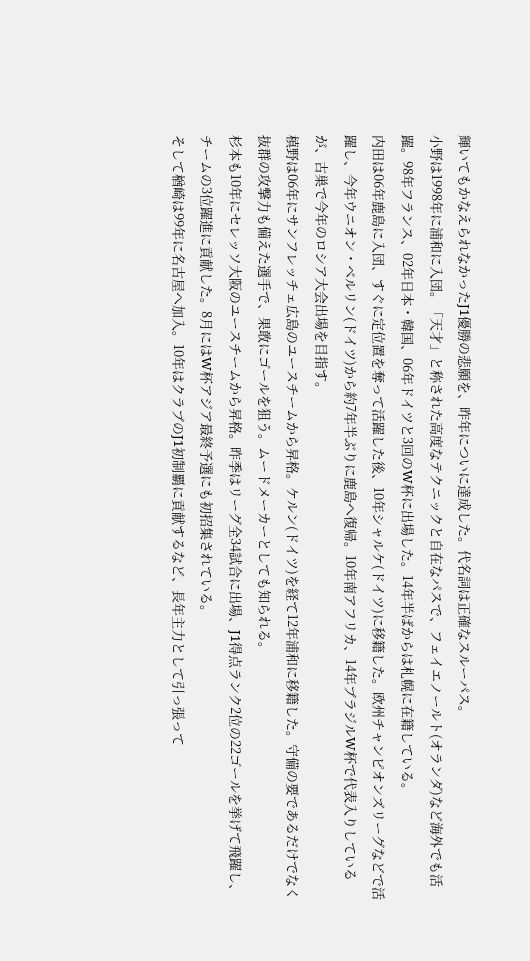輝いてもかなえられなかったJ1優勝の悲願を、昨年についに達成した。代名詞は正確なスルーパス。
小野は1998年に浦和に入団。「天才」と称された高度なテクニックと自在なパスで、フェイエノールト(オランダ)など海外でも活躍。98年フランス、02年日本・韓国、06年ドイツと3回のW杯に出場した。14年半ばからは札幌に在籍している。
内田は06年鹿島に入団、すぐに定位置を奪って活躍した後、10年シャルケ(ドイツ)に移籍した。欧州チャンピオンズリーグなどで活躍し、今年ウニオン・ベルリン(ドイツ)から約7年半ぶりに鹿島へ復帰。10年南アフリカ、14年ブラジルW杯で代表入りしているが、古巣で今年のロシア大会出場を目指す。
槙野は06年にサンフレッチェ広島のユースチームから昇格。ケルン(ドイツ)を経て12年浦和に移籍した。守備の要であるだけでなく抜群の攻撃力も備えた選手で、果敢にゴールを狙う。ムードメーカーとしても知られる。
杉本も10年にセレッソ大阪のユースチームから昇格。昨季はリーグ全34試合に出場、J1得点ランク2位の22ゴールを挙げて飛躍し、チームの3位躍進に貢献した。8月にはW杯アジア最終予選にも初招集されている。
そして楢崎は99年に名古屋へ加入。10年はクラブのJ1初制覇に貢献するなど、長年主力として引っ張って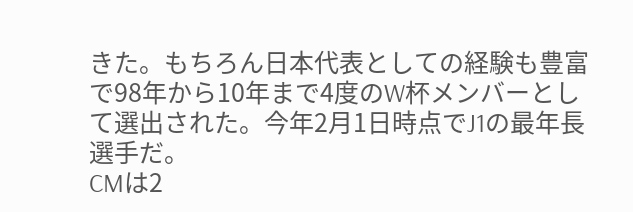きた。もちろん日本代表としての経験も豊富で98年から10年まで4度のW杯メンバーとして選出された。今年2月1日時点でJ1の最年長選手だ。
CMは2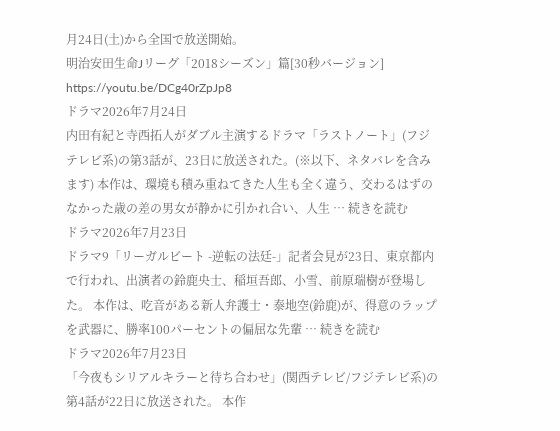月24日(土)から全国で放送開始。
明治安田生命Jリーグ「2018シーズン」篇[30秒バージョン]
https://youtu.be/DCg40rZpJp8
ドラマ2026年7月24日
内田有紀と寺西拓人がダブル主演するドラマ「ラストノート」(フジテレビ系)の第3話が、23日に放送された。(※以下、ネタバレを含みます) 本作は、環境も積み重ねてきた人生も全く違う、交わるはずのなかった歳の差の男女が静かに引かれ合い、人生 … 続きを読む
ドラマ2026年7月23日
ドラマ9「リーガルビート -逆転の法廷-」記者会見が23日、東京都内で行われ、出演者の鈴鹿央士、稲垣吾郎、小雪、前原瑞樹が登場した。 本作は、吃音がある新人弁護士・泰地空(鈴鹿)が、得意のラップを武器に、勝率100パーセントの偏屈な先輩 … 続きを読む
ドラマ2026年7月23日
「今夜もシリアルキラーと待ち合わせ」(関西テレビ/フジテレビ系)の第4話が22日に放送された。 本作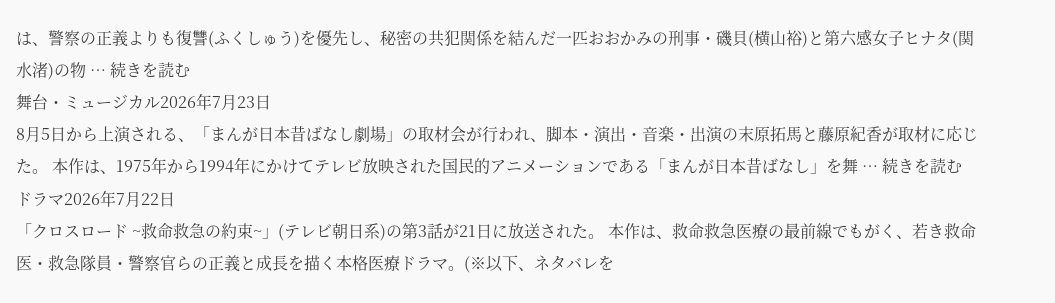は、警察の正義よりも復讐(ふくしゅう)を優先し、秘密の共犯関係を結んだ一匹おおかみの刑事・磯貝(横山裕)と第六感女子ヒナタ(関水渚)の物 … 続きを読む
舞台・ミュージカル2026年7月23日
8月5日から上演される、「まんが日本昔ばなし劇場」の取材会が行われ、脚本・演出・音楽・出演の末原拓馬と藤原紀香が取材に応じた。 本作は、1975年から1994年にかけてテレビ放映された国民的アニメーションである「まんが日本昔ばなし」を舞 … 続きを読む
ドラマ2026年7月22日
「クロスロード ~救命救急の約束~」(テレビ朝日系)の第3話が21日に放送された。 本作は、救命救急医療の最前線でもがく、若き救命医・救急隊員・警察官らの正義と成長を描く本格医療ドラマ。(※以下、ネタバレを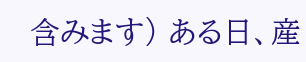含みます) ある日、産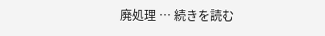廃処理 … 続きを読む